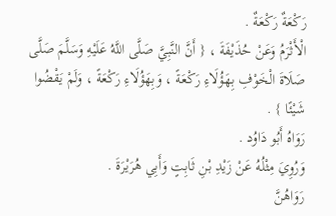رَكْعَةٌ رَكْعَةٌ .
الْأَثْرَمُ وَعَنْ حُذَيْفَةَ ، { أَنَّ النَّبِيَّ صَلَّى اللَّهُ عَلَيْهِ وَسَلَّمَ صَلَّى صَلَاةَ الْخَوْفِ بِهَؤُلَاءِ رَكْعَةً ، وَبِهَؤُلَاءِ رَكْعَةً ، وَلَمْ يَقْضُوا شَيْئًا } .
رَوَاهُ أَبُو دَاوُد .
وَرُوِيَ مِثْلُهُ عَنْ زَيْدِ بْنِ ثَابِتٍ وَأَبِي هُرَيْرَةَ .
رَوَاهُنَّ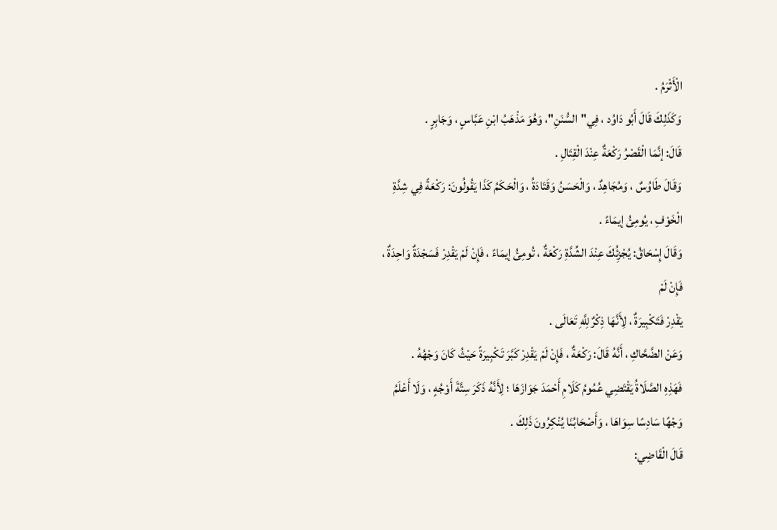الْأَثْرَمُ .
وَكَذَلِكَ قَالَ أَبُو دَاوُد ، فِي"السُّنَنِ"، وَهُوَ مَذْهَبُ ابْنِ عَبَّاسٍ ، وَجَابِرٍ .
قَالَ: إنَّمَا الْقَصْرُ رَكْعَةٌ عِنْدَ الْقِتَالِ .
وَقَالَ طَاوُسٌ ، وَمُجَاهِدٌ ، وَالْحَسَنُ وَقَتَادَةُ ، وَالْحَكَمُ كَذَا يَقُولُونَ: رَكْعَةً فِي شِدَّةِ الْخَوْفِ ، يُومِئُ إيمَاءً .
وَقَالَ إِسْحَاقُ: يُجْزِئُكَ عِنْدَ الشِّدَّةِ رَكْعَةٌ ، تُومِئُ إيمَاءً ، فَإِنْ لَمْ يَقْدِرْ فَسَجْدَةٌ وَاحِدَةٌ ، فَإِنْ لَمْ
يَقْدِرْ فَتَكْبِيرَةٌ ، لِأَنَّهَا ذِكْرٌ لِلَّهِ تَعَالَى .
وَعَنْ الضَّحَّاكِ ، أَنَّهُ قَالَ: رَكْعَةٌ ، فَإِنْ لَمْ يَقْدِرْ كَبَّرَ تَكْبِيرَةً حَيْثُ كَانَ وَجْهُهُ .
فَهَذِهِ الصَّلَاةُ يَقْتَضِي عُمُومُ كَلَامِ أَحْمَدَ جَوَازَهَا ؛ لِأَنَّهُ ذَكَرَ سِتَّةَ أَوْجُهٍ ، وَلَا أَعْلَمُ وَجْهًا سَادِسًا سِوَاهَا ، وَأَصْحَابُنَا يُنْكِرُونَ ذَلِكَ .
قَالَ الْقَاضِي: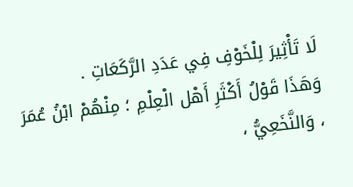لَا تَأْثِيرَ لِلْخَوْفِ فِي عَدَدِ الرَّكَعَاتِ .
وَهَذَا قَوْلُ أَكْثَرِ أَهْل الْعِلْمِ ؛ مِنْهُمْ ابْنُ عُمَرَ ، وَالنَّخَعِيُّ ،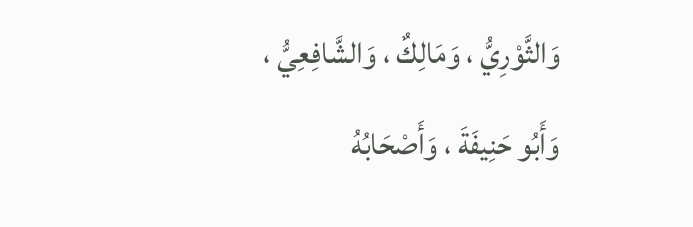وَالثَّوْرِيُّ ، وَمَالِكٌ ، وَالشَّافِعِيُّ ، وَأَبُو حَنِيفَةَ ، وَأَصْحَابُهُ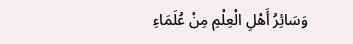وَسَائِرُ أَهْلِ الْعِلْمِ مِنْ عُلَمَاءِ